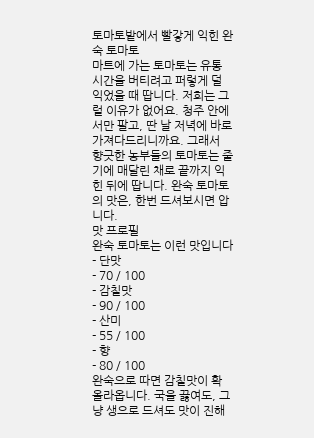토마토밭에서 빨갛게 익힌 완숙 토마토
마트에 가는 토마토는 유통 시간을 버티려고 퍼렇게 덜 익었을 때 땁니다. 저희는 그럴 이유가 없어요. 청주 안에서만 팔고, 딴 날 저녁에 바로 가져다드리니까요. 그래서 향긋한 농부들의 토마토는 줄기에 매달린 채로 끝까지 익힌 뒤에 땁니다. 완숙 토마토의 맛은, 한번 드셔보시면 압니다.
맛 프로필
완숙 토마토는 이런 맛입니다
- 단맛
- 70 / 100
- 감칠맛
- 90 / 100
- 산미
- 55 / 100
- 향
- 80 / 100
완숙으로 따면 감칠맛이 확 올라옵니다. 국을 끓여도, 그냥 생으로 드셔도 맛이 진해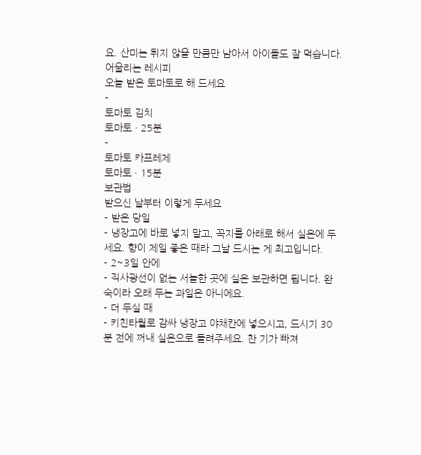요. 산미는 튀지 않을 만큼만 남아서 아이들도 잘 먹습니다.
어울리는 레시피
오늘 받은 토마토로 해 드세요
-
토마토 김치
토마토 · 25분
-
토마토 카프레제
토마토 · 15분
보관법
받으신 날부터 이렇게 두세요
- 받은 당일
- 냉장고에 바로 넣지 말고, 꼭지를 아래로 해서 실온에 두세요. 향이 제일 좋은 때라 그날 드시는 게 최고입니다.
- 2~3일 안에
- 직사광선이 없는 서늘한 곳에 실온 보관하면 됩니다. 완숙이라 오래 두는 과일은 아니에요.
- 더 두실 때
- 키친타월로 감싸 냉장고 야채칸에 넣으시고, 드시기 30분 전에 꺼내 실온으로 돌려주세요. 찬 기가 빠져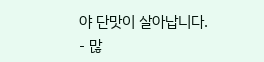야 단맛이 살아납니다.
- 많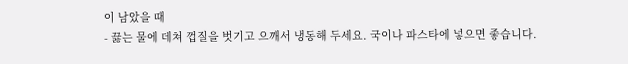이 남았을 때
- 끓는 물에 데쳐 껍질을 벗기고 으깨서 냉동해 두세요. 국이나 파스타에 넣으면 좋습니다.